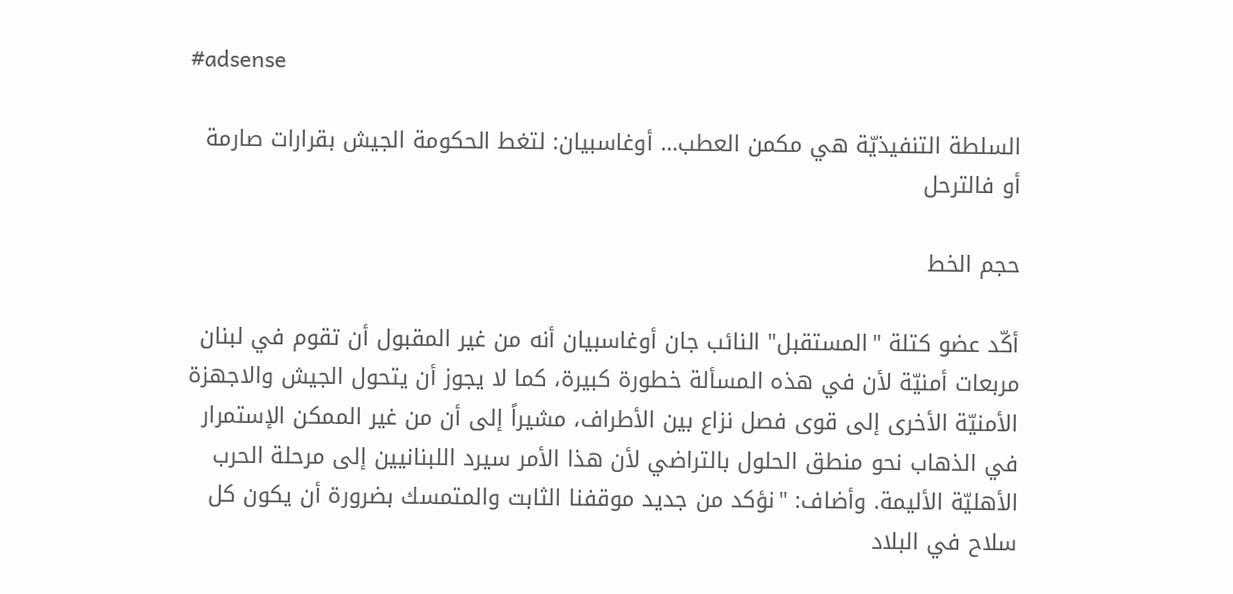#adsense

السلطة التنفيذيّة هي مكمن العطب… أوغاسبيان: لتغط الحكومة الجيش بقرارات صارمة أو فالترحل

حجم الخط

أكّد عضو كتلة "المستقبل" النائب جان أوغاسبيان أنه من غير المقبول أن تقوم في لبنان مربعات أمنيّة لأن في هذه المسألة خطورة كبيرة، كما لا يجوز أن يتحول الجيش والاجهزة الأمنيّة الأخرى إلى قوى فصل نزاع بين الأطراف، مشيراً إلى أن من غير الممكن الإستمرار في الذهاب نحو منطق الحلول بالتراضي لأن هذا الأمر سيرد اللبنانيين إلى مرحلة الحرب الأهليّة الأليمة. وأضاف: "نؤكد من جديد موقفنا الثابت والمتمسك بضرورة أن يكون كل سلاح في البلاد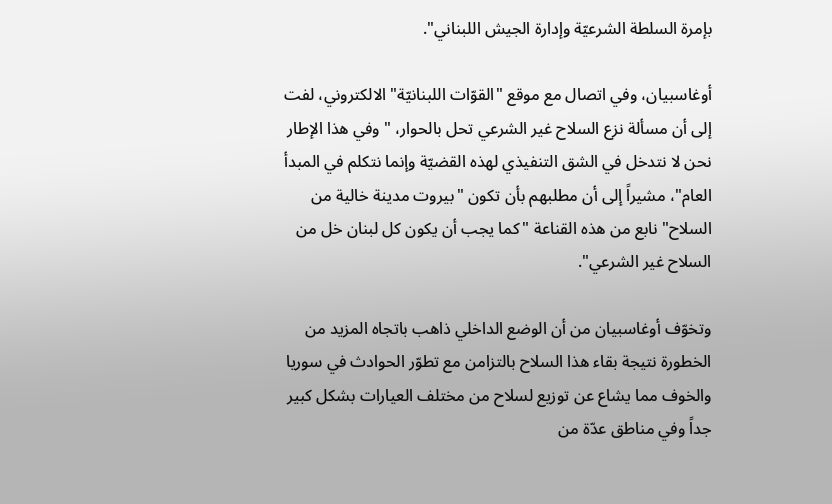بإمرة السلطة الشرعيّة وإدارة الجيش اللبناني".

أوغاسبيان، وفي اتصال مع موقع "القوّات اللبنانيّة" الالكتروني، لفت إلى أن مسألة نزع السلاح غير الشرعي تحل بالحوار، "وفي هذا الإطار نحن لا نتدخل في الشق التنفيذي لهذه القضيّة وإنما نتكلم في المبدأ العام"، مشيراً إلى أن مطلبهم بأن تكون "بيروت مدينة خالية من السلاح" نابع من هذه القناعة "كما يجب أن يكون كل لبنان خل من السلاح غير الشرعي".

وتخوّف أوغاسبيان من أن الوضع الداخلي ذاهب باتجاه المزيد من الخطورة نتيجة بقاء هذا السلاح بالتزامن مع تطوّر الحوادث في سوريا والخوف مما يشاع عن توزيع لسلاح من مختلف العيارات بشكل كبير جداً وفي مناطق عدّة من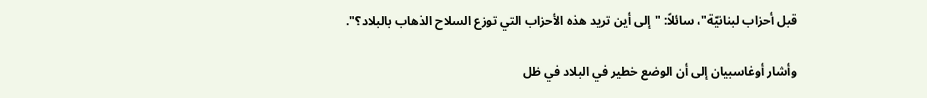قبل أحزاب لبنانيّة"، سائلاً: "إلى أين تريد هذه الأحزاب التي توزع السلاح الذهاب بالبلاد؟".

وأشار أوغاسبيان إلى أن الوضع خطير في البلاد في ظل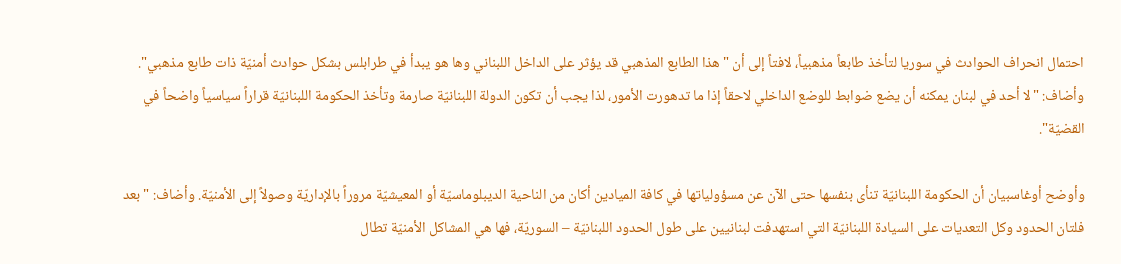احتمال انحراف الحوادث في سوريا لتأخذ طابعاً مذهبياً، لافتاً إلى أن "هذا الطابع المذهبي قد يؤثر على الداخل اللبناني وها هو يبدأ في طرابلس بشكل حوادث أمنيّة ذات طابع مذهبي". وأضاف: "لا أحد في لبنان يمكنه أن يضع ضوابط للوضع الداخلي لاحقاً إذا ما تدهورت الأمور، لذا يجب أن تكون الدولة اللبنانيّة صارمة وتأخذ الحكومة اللبنانيّة قراراً سياسياً واضحاً في القضيّة".

وأوضح أوغاسبيان أن الحكومة اللبنانيّة تنأى بنفسها حتى الآن عن مسؤولياتها في كافة الميادين أكان من الناحية الديبلوماسيّة أو المعيشيّة مروراً بالإداريّة وصولاً إلى الأمنيّة. وأضاف: "بعد فلتان الحدود وكل التعديات على السيادة اللبنانيّة التي استهدفت لبنانيين على طول الحدود اللبنانيّة – السوريّة، فها هي المشاكل الأمنيّة تطال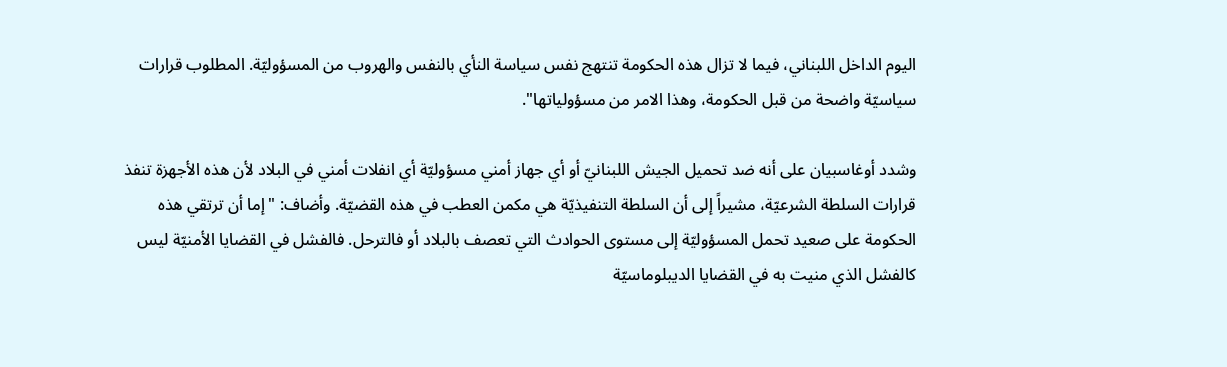اليوم الداخل اللبناني، فيما لا تزال هذه الحكومة تنتهج نفس سياسة النأي بالنفس والهروب من المسؤوليّة. المطلوب قرارات سياسيّة واضحة من قبل الحكومة، وهذا الامر من مسؤولياتها".

وشدد أوغاسبيان على أنه ضد تحميل الجيش اللبنانيّ أو أي جهاز أمني مسؤوليّة أي انفلات أمني في البلاد لأن هذه الأجهزة تنفذ قرارات السلطة الشرعيّة، مشيراً إلى أن السلطة التنفيذيّة هي مكمن العطب في هذه القضيّة. وأضاف: "إما أن ترتقي هذه الحكومة على صعيد تحمل المسؤوليّة إلى مستوى الحوادث التي تعصف بالبلاد أو فالترحل. فالفشل في القضايا الأمنيّة ليس كالفشل الذي منيت به في القضايا الديبلوماسيّة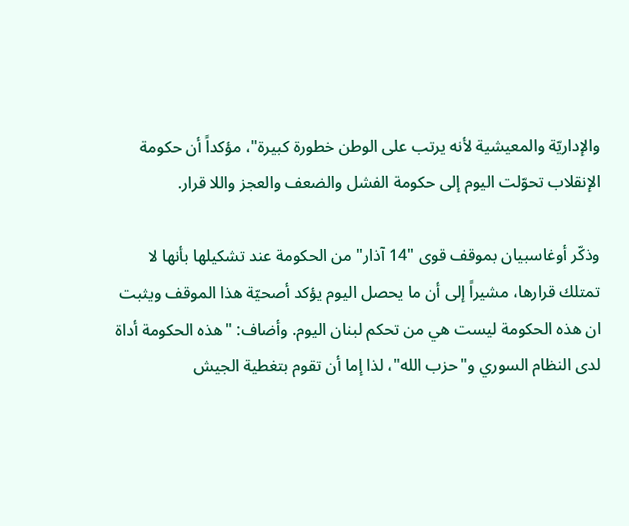والإداريّة والمعيشية لأنه يرتب على الوطن خطورة كبيرة"، مؤكداً أن حكومة الإنقلاب تحوّلت اليوم إلى حكومة الفشل والضعف والعجز واللا قرار.

وذكّر أوغاسبيان بموقف قوى "14 آذار" من الحكومة عند تشكيلها بأنها لا تمتلك قرارها، مشيراً إلى أن ما يحصل اليوم يؤكد أصحيّة هذا الموقف ويثبت ان هذه الحكومة ليست هي من تحكم لبنان اليوم. وأضاف: "هذه الحكومة أداة لدى النظام السوري و"حزب الله"، لذا إما أن تقوم بتغطية الجيش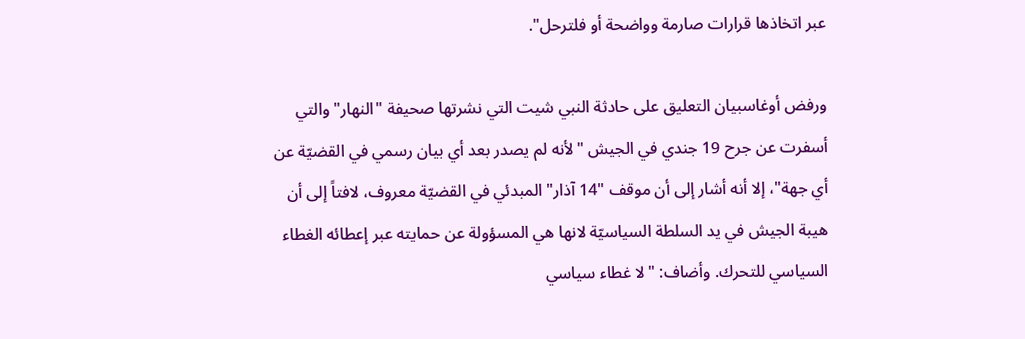عبر اتخاذها قرارات صارمة وواضحة أو فلترحل".

ورفض أوغاسبيان التعليق على حادثة النبي شيت التي نشرتها صحيفة "النهار" والتي أسفرت عن جرح 19 جندي في الجيش "لأنه لم يصدر بعد أي بيان رسمي في القضيّة عن أي جهة"، إلا أنه أشار إلى أن موقف "14 آذار" المبدئي في القضيّة معروف، لافتاً إلى أن هيبة الجيش في يد السلطة السياسيّة لانها هي المسؤولة عن حمايته عبر إعطائه الغطاء السياسي للتحرك. وأضاف: "لا غطاء سياسي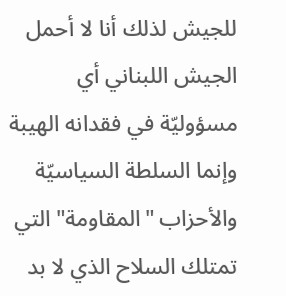للجيش لذلك أنا لا أحمل الجيش اللبناني أي مسؤوليّة في فقدانه الهيبة وإنما السلطة السياسيّة والأحزاب "المقاومة" التي تمتلك السلاح الذي لا بد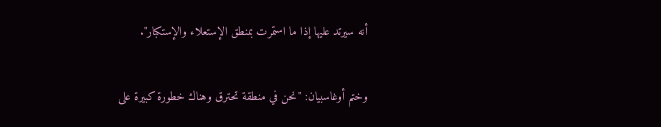أنه سيرتد عليها إذا ما استمرت بمنطق الإستعلاء والإستكبار".

وختم أوغاسبيان: "نحن في منطقة تحترق وهناك خطورة كبيرة على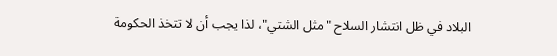البلاد في ظل انتشار السلاح "مثل الشتي"، لذا يجب أن لا تتخذ الحكومة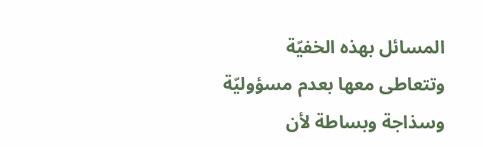المسائل بهذه الخفيّة وتتعاطى معها بعدم مسؤوليّة وسذاجة وبساطة لأن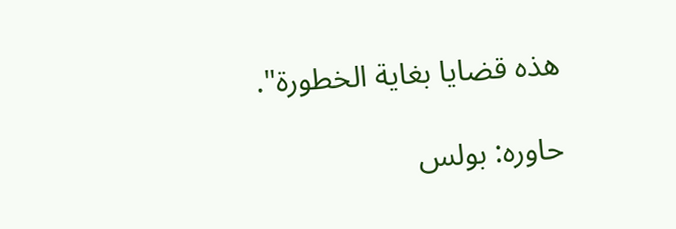هذه قضايا بغاية الخطورة".

حاوره: بولس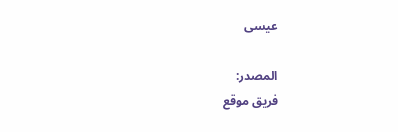عيسى

المصدر:
فريق موقع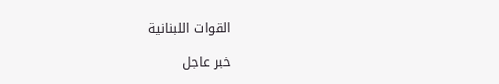القوات اللبنانية

خبر عاجل